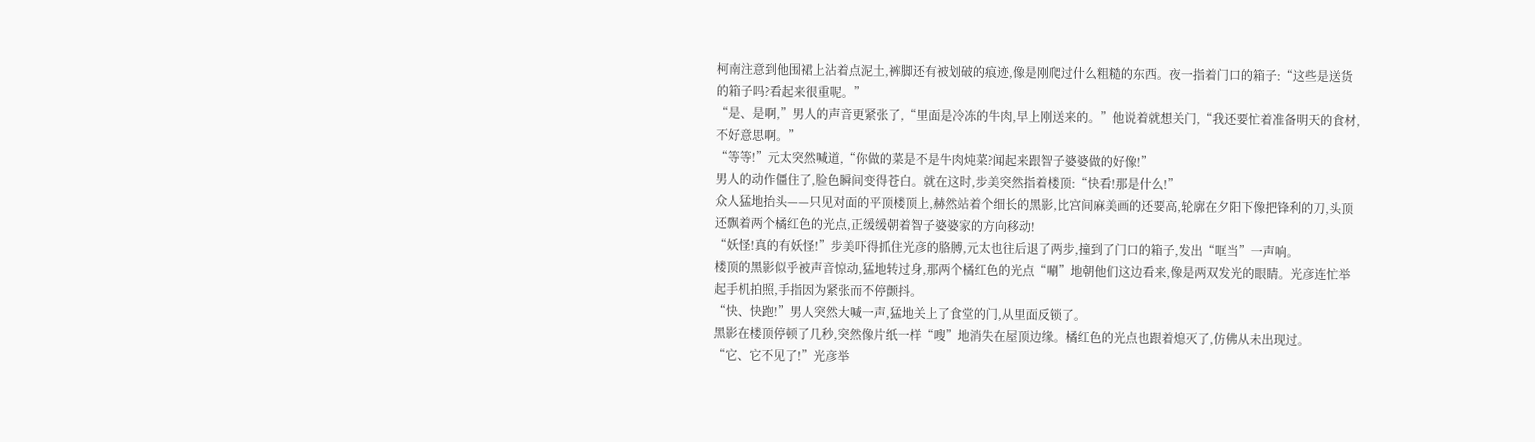柯南注意到他围裙上沾着点泥土,裤脚还有被划破的痕迹,像是刚爬过什么粗糙的东西。夜一指着门口的箱子:“这些是送货的箱子吗?看起来很重呢。”
“是、是啊,”男人的声音更紧张了,“里面是冷冻的牛肉,早上刚送来的。”他说着就想关门,“我还要忙着准备明天的食材,不好意思啊。”
“等等!”元太突然喊道,“你做的菜是不是牛肉炖菜?闻起来跟智子婆婆做的好像!”
男人的动作僵住了,脸色瞬间变得苍白。就在这时,步美突然指着楼顶:“快看!那是什么!”
众人猛地抬头——只见对面的平顶楼顶上,赫然站着个细长的黑影,比宫间麻美画的还要高,轮廓在夕阳下像把锋利的刀,头顶还飘着两个橘红色的光点,正缓缓朝着智子婆婆家的方向移动!
“妖怪!真的有妖怪!”步美吓得抓住光彦的胳膊,元太也往后退了两步,撞到了门口的箱子,发出“哐当”一声响。
楼顶的黑影似乎被声音惊动,猛地转过身,那两个橘红色的光点“唰”地朝他们这边看来,像是两双发光的眼睛。光彦连忙举起手机拍照,手指因为紧张而不停颤抖。
“快、快跑!”男人突然大喊一声,猛地关上了食堂的门,从里面反锁了。
黑影在楼顶停顿了几秒,突然像片纸一样“嗖”地消失在屋顶边缘。橘红色的光点也跟着熄灭了,仿佛从未出现过。
“它、它不见了!”光彦举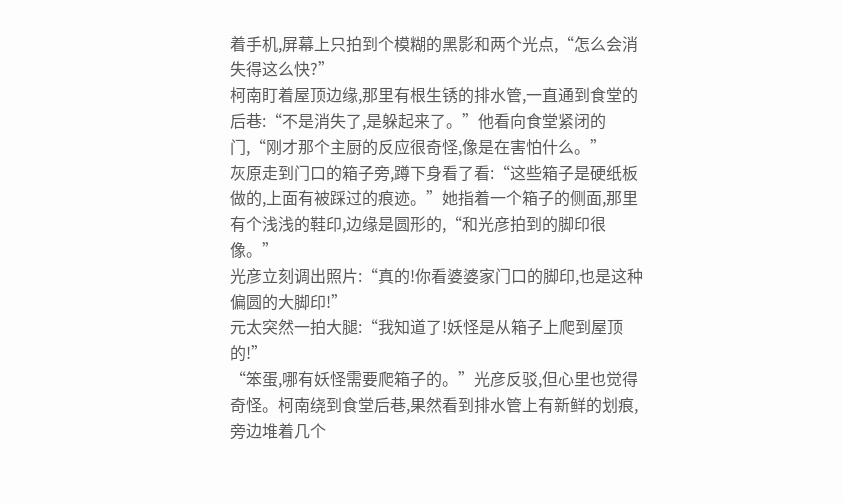着手机,屏幕上只拍到个模糊的黑影和两个光点,“怎么会消失得这么快?”
柯南盯着屋顶边缘,那里有根生锈的排水管,一直通到食堂的后巷:“不是消失了,是躲起来了。”他看向食堂紧闭的门,“刚才那个主厨的反应很奇怪,像是在害怕什么。”
灰原走到门口的箱子旁,蹲下身看了看:“这些箱子是硬纸板做的,上面有被踩过的痕迹。”她指着一个箱子的侧面,那里有个浅浅的鞋印,边缘是圆形的,“和光彦拍到的脚印很像。”
光彦立刻调出照片:“真的!你看婆婆家门口的脚印,也是这种偏圆的大脚印!”
元太突然一拍大腿:“我知道了!妖怪是从箱子上爬到屋顶的!”
“笨蛋,哪有妖怪需要爬箱子的。”光彦反驳,但心里也觉得奇怪。柯南绕到食堂后巷,果然看到排水管上有新鲜的划痕,旁边堆着几个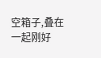空箱子,叠在一起刚好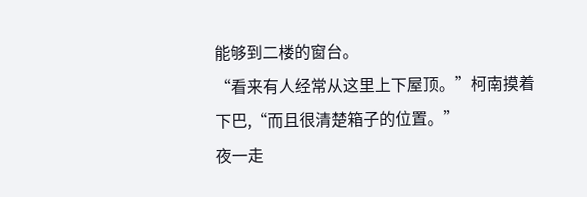能够到二楼的窗台。
“看来有人经常从这里上下屋顶。”柯南摸着下巴,“而且很清楚箱子的位置。”
夜一走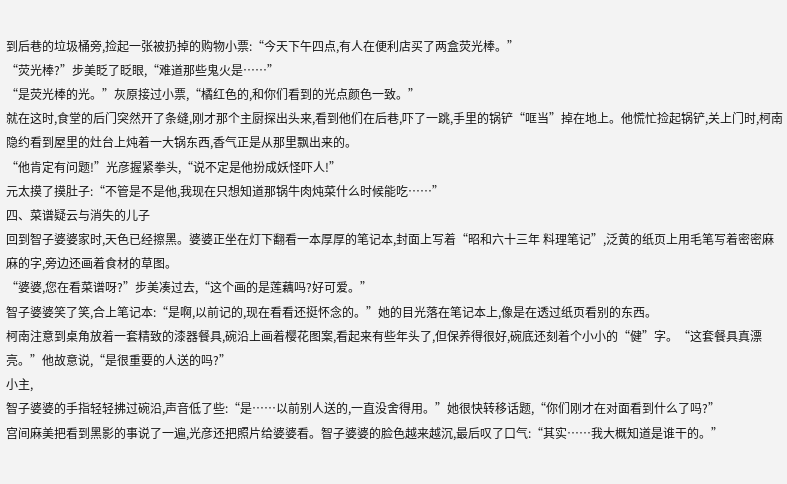到后巷的垃圾桶旁,捡起一张被扔掉的购物小票:“今天下午四点,有人在便利店买了两盒荧光棒。”
“荧光棒?”步美眨了眨眼,“难道那些鬼火是……”
“是荧光棒的光。”灰原接过小票,“橘红色的,和你们看到的光点颜色一致。”
就在这时,食堂的后门突然开了条缝,刚才那个主厨探出头来,看到他们在后巷,吓了一跳,手里的锅铲“哐当”掉在地上。他慌忙捡起锅铲,关上门时,柯南隐约看到屋里的灶台上炖着一大锅东西,香气正是从那里飘出来的。
“他肯定有问题!”光彦握紧拳头,“说不定是他扮成妖怪吓人!”
元太摸了摸肚子:“不管是不是他,我现在只想知道那锅牛肉炖菜什么时候能吃……”
四、菜谱疑云与消失的儿子
回到智子婆婆家时,天色已经擦黑。婆婆正坐在灯下翻看一本厚厚的笔记本,封面上写着“昭和六十三年 料理笔记”,泛黄的纸页上用毛笔写着密密麻麻的字,旁边还画着食材的草图。
“婆婆,您在看菜谱呀?”步美凑过去,“这个画的是莲藕吗?好可爱。”
智子婆婆笑了笑,合上笔记本:“是啊,以前记的,现在看看还挺怀念的。”她的目光落在笔记本上,像是在透过纸页看别的东西。
柯南注意到桌角放着一套精致的漆器餐具,碗沿上画着樱花图案,看起来有些年头了,但保养得很好,碗底还刻着个小小的“健”字。“这套餐具真漂亮。”他故意说,“是很重要的人送的吗?”
小主,
智子婆婆的手指轻轻拂过碗沿,声音低了些:“是……以前别人送的,一直没舍得用。”她很快转移话题,“你们刚才在对面看到什么了吗?”
宫间麻美把看到黑影的事说了一遍,光彦还把照片给婆婆看。智子婆婆的脸色越来越沉,最后叹了口气:“其实……我大概知道是谁干的。”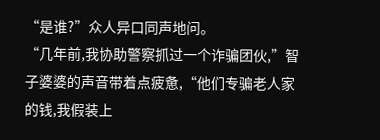“是谁?”众人异口同声地问。
“几年前,我协助警察抓过一个诈骗团伙,”智子婆婆的声音带着点疲惫,“他们专骗老人家的钱,我假装上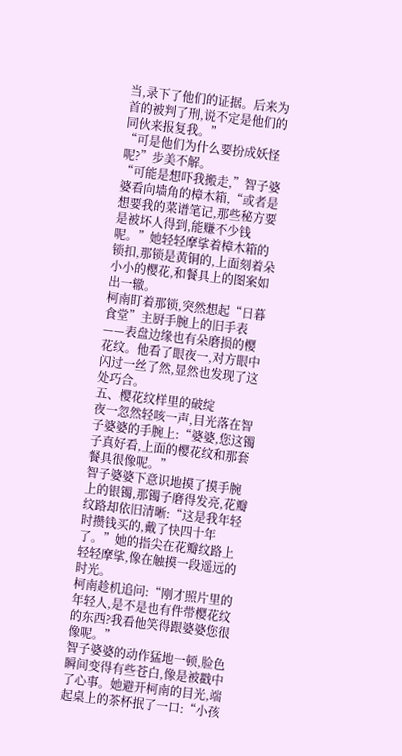当,录下了他们的证据。后来为首的被判了刑,说不定是他们的同伙来报复我。”
“可是他们为什么要扮成妖怪呢?”步美不解。
“可能是想吓我搬走,”智子婆婆看向墙角的樟木箱,“或者是想要我的菜谱笔记,那些秘方要是被坏人得到,能赚不少钱呢。”她轻轻摩挲着樟木箱的锁扣,那锁是黄铜的,上面刻着朵小小的樱花,和餐具上的图案如出一辙。
柯南盯着那锁,突然想起“日暮食堂”主厨手腕上的旧手表——表盘边缘也有朵磨损的樱花纹。他看了眼夜一,对方眼中闪过一丝了然,显然也发现了这处巧合。
五、樱花纹样里的破绽
夜一忽然轻咳一声,目光落在智子婆婆的手腕上:“婆婆,您这镯子真好看,上面的樱花纹和那套餐具很像呢。”
智子婆婆下意识地摸了摸手腕上的银镯,那镯子磨得发亮,花瓣纹路却依旧清晰:“这是我年轻时攒钱买的,戴了快四十年了。”她的指尖在花瓣纹路上轻轻摩挲,像在触摸一段遥远的时光。
柯南趁机追问:“刚才照片里的年轻人,是不是也有件带樱花纹的东西?我看他笑得跟婆婆您很像呢。”
智子婆婆的动作猛地一顿,脸色瞬间变得有些苍白,像是被戳中了心事。她避开柯南的目光,端起桌上的茶杯抿了一口:“小孩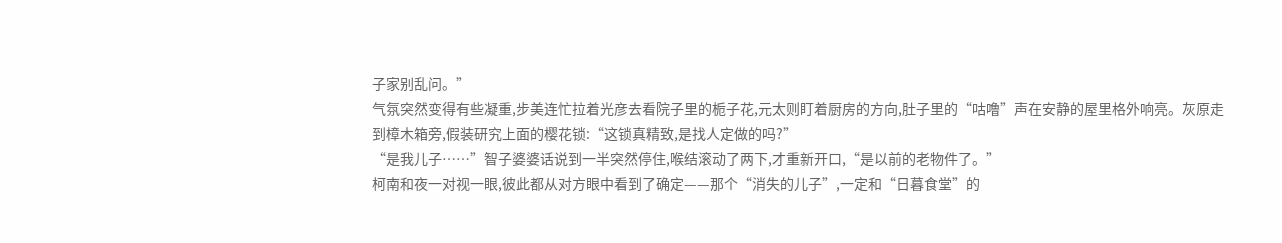子家别乱问。”
气氛突然变得有些凝重,步美连忙拉着光彦去看院子里的栀子花,元太则盯着厨房的方向,肚子里的“咕噜”声在安静的屋里格外响亮。灰原走到樟木箱旁,假装研究上面的樱花锁:“这锁真精致,是找人定做的吗?”
“是我儿子……”智子婆婆话说到一半突然停住,喉结滚动了两下,才重新开口,“是以前的老物件了。”
柯南和夜一对视一眼,彼此都从对方眼中看到了确定——那个“消失的儿子”,一定和“日暮食堂”的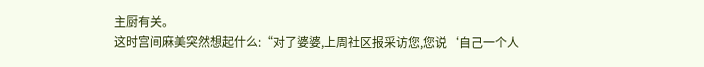主厨有关。
这时宫间麻美突然想起什么:“对了婆婆,上周社区报采访您,您说‘自己一个人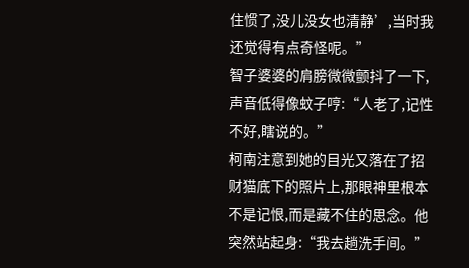住惯了,没儿没女也清静’,当时我还觉得有点奇怪呢。”
智子婆婆的肩膀微微颤抖了一下,声音低得像蚊子哼:“人老了,记性不好,瞎说的。”
柯南注意到她的目光又落在了招财猫底下的照片上,那眼神里根本不是记恨,而是藏不住的思念。他突然站起身:“我去趟洗手间。”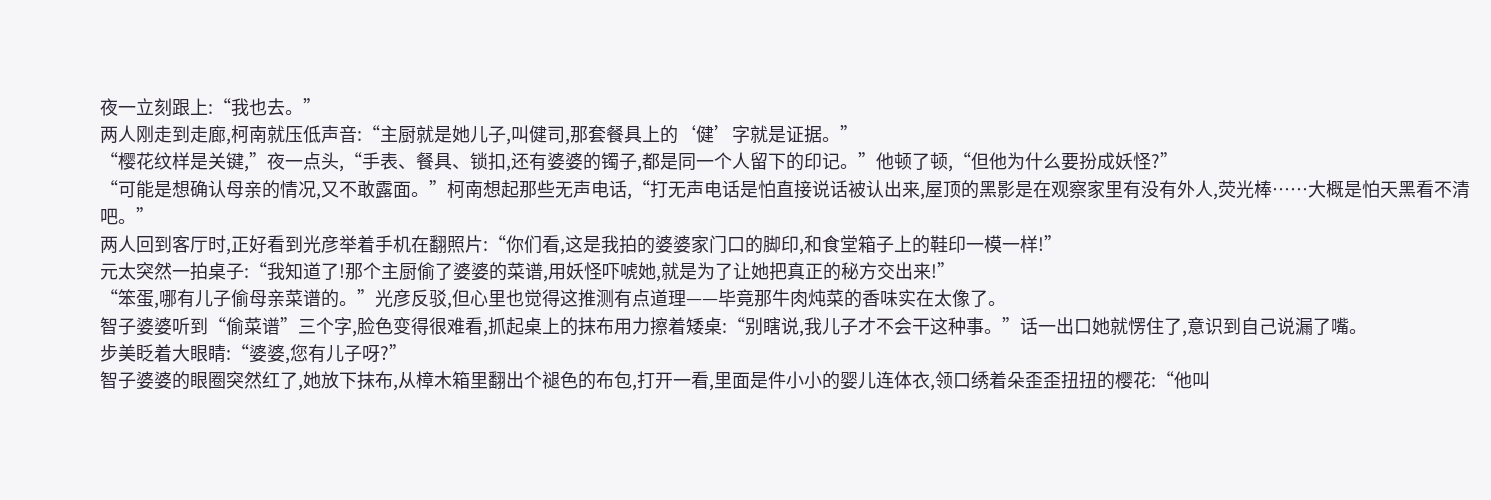夜一立刻跟上:“我也去。”
两人刚走到走廊,柯南就压低声音:“主厨就是她儿子,叫健司,那套餐具上的‘健’字就是证据。”
“樱花纹样是关键,”夜一点头,“手表、餐具、锁扣,还有婆婆的镯子,都是同一个人留下的印记。”他顿了顿,“但他为什么要扮成妖怪?”
“可能是想确认母亲的情况,又不敢露面。”柯南想起那些无声电话,“打无声电话是怕直接说话被认出来,屋顶的黑影是在观察家里有没有外人,荧光棒……大概是怕天黑看不清吧。”
两人回到客厅时,正好看到光彦举着手机在翻照片:“你们看,这是我拍的婆婆家门口的脚印,和食堂箱子上的鞋印一模一样!”
元太突然一拍桌子:“我知道了!那个主厨偷了婆婆的菜谱,用妖怪吓唬她,就是为了让她把真正的秘方交出来!”
“笨蛋,哪有儿子偷母亲菜谱的。”光彦反驳,但心里也觉得这推测有点道理——毕竟那牛肉炖菜的香味实在太像了。
智子婆婆听到“偷菜谱”三个字,脸色变得很难看,抓起桌上的抹布用力擦着矮桌:“别瞎说,我儿子才不会干这种事。”话一出口她就愣住了,意识到自己说漏了嘴。
步美眨着大眼睛:“婆婆,您有儿子呀?”
智子婆婆的眼圈突然红了,她放下抹布,从樟木箱里翻出个褪色的布包,打开一看,里面是件小小的婴儿连体衣,领口绣着朵歪歪扭扭的樱花:“他叫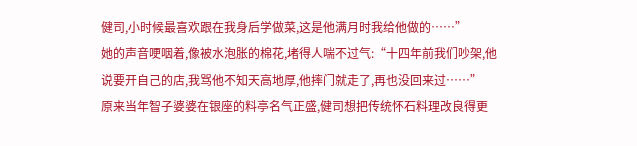健司,小时候最喜欢跟在我身后学做菜,这是他满月时我给他做的……”
她的声音哽咽着,像被水泡胀的棉花,堵得人喘不过气:“十四年前我们吵架,他说要开自己的店,我骂他不知天高地厚,他摔门就走了,再也没回来过……”
原来当年智子婆婆在银座的料亭名气正盛,健司想把传统怀石料理改良得更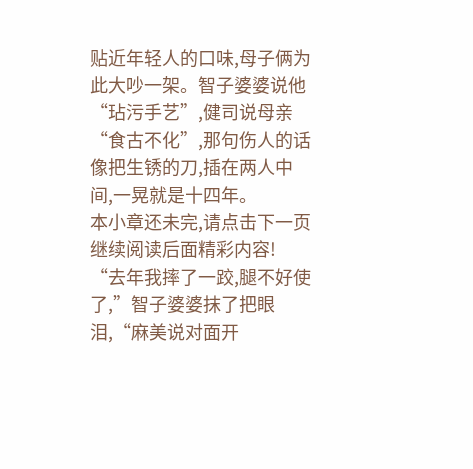贴近年轻人的口味,母子俩为此大吵一架。智子婆婆说他“玷污手艺”,健司说母亲“食古不化”,那句伤人的话像把生锈的刀,插在两人中间,一晃就是十四年。
本小章还未完,请点击下一页继续阅读后面精彩内容!
“去年我摔了一跤,腿不好使了,”智子婆婆抹了把眼泪,“麻美说对面开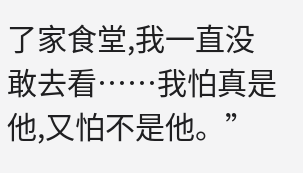了家食堂,我一直没敢去看……我怕真是他,又怕不是他。”